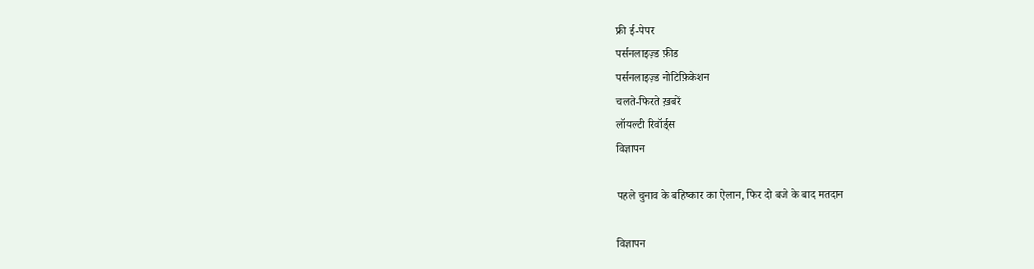फ्री ई-पेपर
पर्सनलाइज़्ड फ़ीड
पर्सनलाइज़्ड नोटिफ़िकेशन
चलते-फिरते ख़बरें
लॉयल्टी रिवॉर्ड्स
विज्ञापन

पहले चुनाव के बहिष्कार का ऐलान, फिर दो बजे के बाद मतदान

विज्ञापन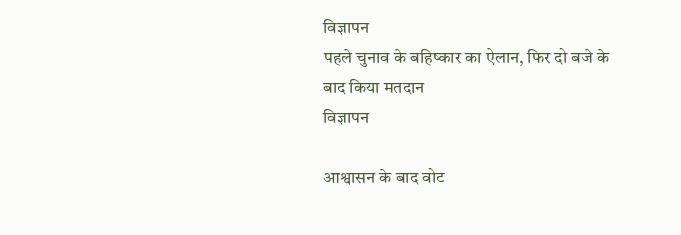विज्ञापन
पहले चुनाव के बहिष्कार का ऐलान, फिर दो बजे के बाद किया मतदान
विज्ञापन

आश्वासन के बाद वोट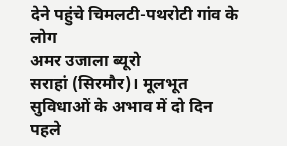देने पहुंचे चिमलटी-पथरोटी गांव के लोग
अमर उजाला ब्यूरो
सराहां (सिरमौर)। मूलभूत सुविधाओं के अभाव में दो दिन पहले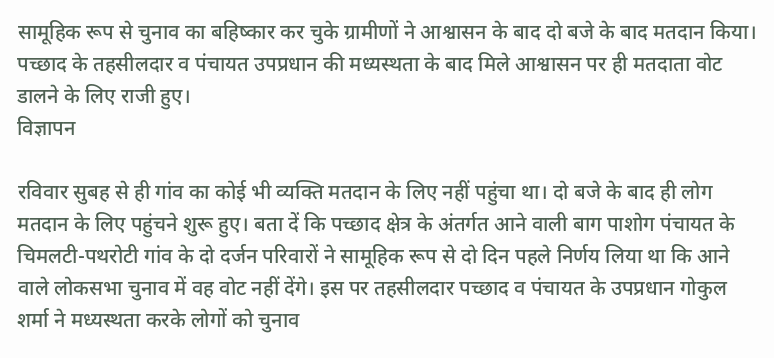सामूहिक रूप से चुनाव का बहिष्कार कर चुके ग्रामीणों ने आश्वासन के बाद दो बजे के बाद मतदान किया। पच्छाद के तहसीलदार व पंचायत उपप्रधान की मध्यस्थता के बाद मिले आश्वासन पर ही मतदाता वोट डालने के लिए राजी हुए।
विज्ञापन

रविवार सुबह से ही गांव का कोई भी व्यक्ति मतदान के लिए नहीं पहुंचा था। दो बजे के बाद ही लोग मतदान के लिए पहुंचने शुरू हुए। बता दें कि पच्छाद क्षेत्र के अंतर्गत आने वाली बाग पाशोग पंचायत के चिमलटी-पथरोटी गांव के दो दर्जन परिवारों ने सामूहिक रूप से दो दिन पहले निर्णय लिया था कि आने वाले लोकसभा चुनाव में वह वोट नहीं देंगे। इस पर तहसीलदार पच्छाद व पंचायत के उपप्रधान गोकुल शर्मा ने मध्यस्थता करके लोगों को चुनाव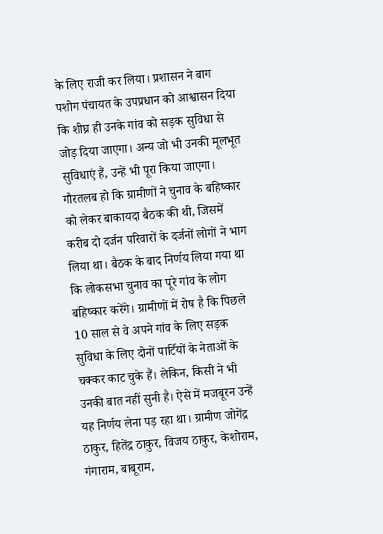के लिए राजी कर लिया। प्रशासन ने बाग पशोग पंचायत के उपप्रधान को आश्वासन दिया कि शीघ्र ही उनके गांव को सड़क सुविधा से जोड़ दिया जाएगा। अन्य जो भी उनकी मूलभूत सुविधाएं हैं, उन्हें भी पूरा किया जाएगा। गौरतलब हो कि ग्रामीणों ने चुनाव के बहिष्कार को लेकर बाकायदा बैठक की थी, जिसमें करीब दो दर्जन परिवारों के दर्जनों लोगों ने भाग लिया था। बैठक के बाद निर्णय लिया गया था कि लोकसभा चुनाव का पूरे गांव के लोग बहिष्कार करेंगे। ग्रामीणों में रोष है कि पिछले 10 साल से वे अपने गांव के लिए सड़क सुविधा के लिए दोनों पार्टियों के नेताओं के चक्कर काट चुके हैं। लेकिन, किसी ने भी उनकी बात नहीं सुनी है। ऐसे में मजबूरन उन्हें यह निर्णय लेना पड़ रहा था। ग्रामीण जोगेंद्र ठाकुर, हितेंद्र ठाकुर, विजय ठाकुर, केशोराम, गंगाराम, बाबूराम,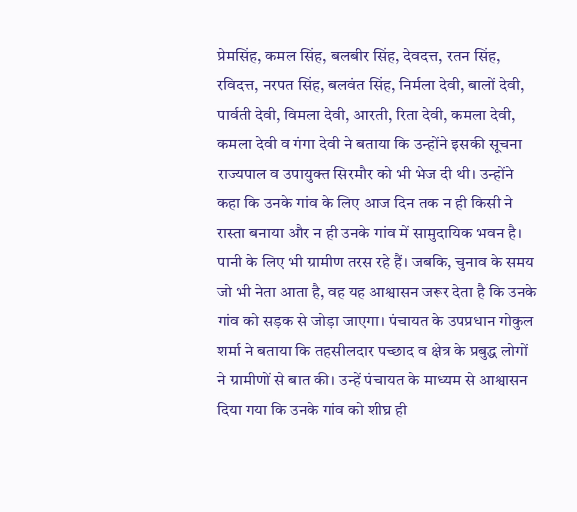प्रेमसिंह, कमल सिंह, बलबीर सिंह, देवदत्त, रतन सिंह, रविदत्त, नरपत सिंह, बलवंत सिंह, निर्मला देवी, बालों देवी, पार्वती देवी, विमला देवी, आरती, रिता देवी, कमला देवी, कमला देवी व गंगा देवी ने बताया कि उन्होंने इसकी सूचना राज्यपाल व उपायुक्त सिरमौर को भी भेज दी थी। उन्होंने कहा कि उनके गांव के लिए आज दिन तक न ही किसी ने रास्ता बनाया और न ही उनके गांव में सामुदायिक भवन है। पानी के लिए भी ग्रामीण तरस रहे हैं। जबकि, चुनाव के समय जो भी नेता आता है, वह यह आश्वासन जरूर देता है कि उनके गांव को सड़क से जोड़ा जाएगा। पंचायत के उपप्रधान गोकुल शर्मा ने बताया कि तहसीलदार पच्छाद व क्षेत्र के प्रबुद्ध लोगों ने ग्रामीणों से बात की। उन्हें पंचायत के माध्यम से आश्वासन दिया गया कि उनके गांव को शीघ्र ही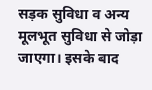सड़क सुविधा व अन्य मूलभूत सुविधा से जोड़ा जाएगा। इसके बाद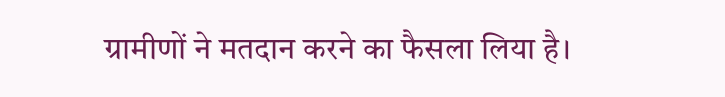ग्रामीणों ने मतदान करने का फैसला लिया है।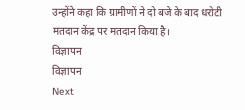उन्होंने कहा कि ग्रामीणों ने दो बजे के बाद धरोटी मतदान केंद्र पर मतदान किया है।
विज्ञापन
विज्ञापन
Next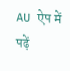AU ऐप में पढ़ें